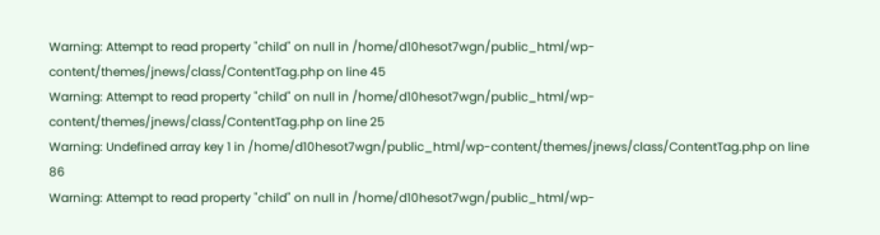Warning: Attempt to read property "child" on null in /home/d10hesot7wgn/public_html/wp-content/themes/jnews/class/ContentTag.php on line 45
Warning: Attempt to read property "child" on null in /home/d10hesot7wgn/public_html/wp-content/themes/jnews/class/ContentTag.php on line 25
Warning: Undefined array key 1 in /home/d10hesot7wgn/public_html/wp-content/themes/jnews/class/ContentTag.php on line 86
Warning: Attempt to read property "child" on null in /home/d10hesot7wgn/public_html/wp-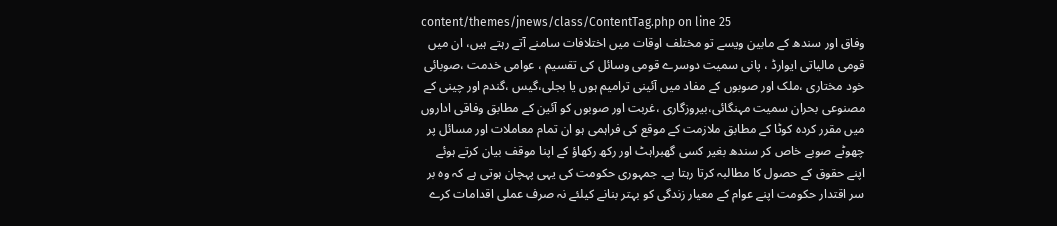content/themes/jnews/class/ContentTag.php on line 25
وفاق اور سندھ کے مابین ویسے تو مختلف اوقات میں اختلافات سامنے آتے رہتے ہیں، ان میں قومی مالیاتی ایوارڈ ، پانی سمیت دوسرے قومی وسائل کی تقسیم ، عوامی خدمت ،صوبائی خود مختاری ،ملک اور صوبوں کے مفاد میں آئینی ترامیم ہوں یا بجلی،گیس ،گندم اور چینی کے مصنوعی بحران سمیت مہنگائی،بیروزگاری ،غربت اور صوبوں کو آئین کے مطابق وفاقی اداروں میں مقرر کردہ کوٹا کے مطابق ملازمت کے موقع کی فراہمی ہو ان تمام معاملات اور مسائل پر چھوٹے صوبے خاص کر سندھ بغیر کسی گھبراہٹ اور رکھ رکھاؤ کے اپنا موقف بیان کرتے ہوئے اپنے حقوق کے حصول کا مطالبہ کرتا رہتا ہے۔ جمہوری حکومت کی یہی پہچان ہوتی ہے کہ وہ بر سر اقتدار حکومت اپنے عوام کے معیار زندگی کو بہتر بنانے کیلئے نہ صرف عملی اقدامات کرے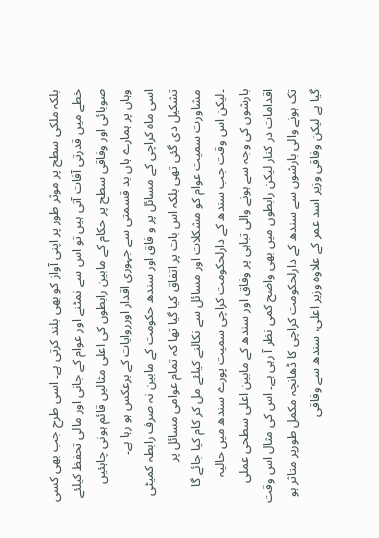بلکہ ملکی سطح پر موثر طور پر اپنی آواز کو بھی بلند کرتی ہے۔ اسی طرح جب بھی کسی خطے میں قدرتی آفات آتی ہیں تو اس سے نمٹنے اور عوام کے جانی اور مالی تحفظ کیلئے صوبائی اور وفاقی سطح پر حکام کے مابین رابطوں کی اعلی مثالیں قائم ہونی چاہئیں وہاں پر ہمارے ہاں بد قسمتی سے جہوری اقدار اورروایات کے برعکس ہو رہا ہے۔
اسی ماہ کراچی کے مسائل پر و فاق اور سندھ حکومت کے مابین نہ صرف رابطہ کمیٹی تشکیل دی گئی تھی بلکہ اس بات پر اتفاق کیا گیا تھا کہ تمام عوامی مسائل پر مشاورت سمیت عوام کو مشکلات اور مسائل سے نکالنے کیلئے مل کر کام کیا جائے گا ۔لیکن اس وقت جب سندھ کے دارلحکومت کراچی سمیت پورے سندھ میں حالیہ بارشوں کی وجہ سے ہونے والی تباہی پر وفاق اور سندھ کے مابین اعلی سطحی عملی اقدامات در کنار لیکن رابطوں میں بھی واضح کمی نظر آ رہی ہے۔ اس کی مثال اس وقت تک ہونے والی بارشوں سے سندھ کے دارلحکومت کراچی کا ڈھانچہ مکمل طورپر متاثر ہو گیا ہے لیکن وفاقی وزیر اسد عمر کے علاوہ وزیر اعلی، سندھ سے وفاقی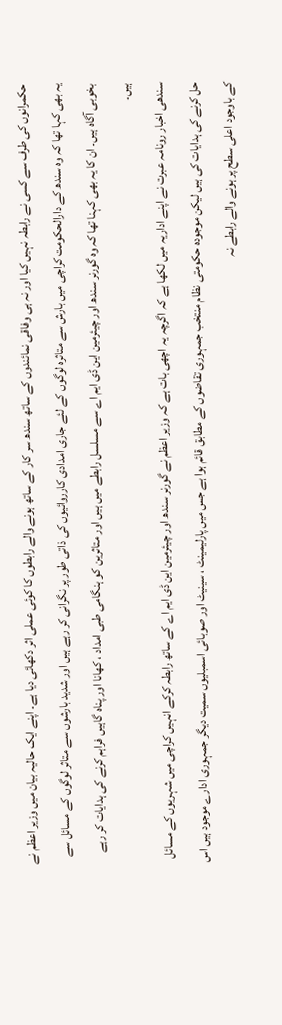حکمرانوں کی طرف سے کسی نے رابطہ نہیں کیا اور نہ ہی وفاقی نمائندوں کے ساتھ سندھ سر کار کے ساتھ ہونے والے رابطوں کا کوئی عملی اثر دکھائی دیا ہے۔ اپنے ایک حالیہ بیان میں وزیر اعظم نے یہ بھی کہا تھا کہ وہ سندھ کے دارالحکومت کراچی میں بارش سے متاثرہ لوگوں کے لئے جاری امدادی کارروائیوں کی ذاتی طور پر نگرانی کر رہے ہیں اور شدید بارشوں سے متاثر لوگوں کے مسائل سے بخوبی آگاہ ہیں۔ ان کا یہ بھی کہنا تھا کہ وہ گورنر سندھ اور چیئرمین این ڈی ایم اے سے مسلسل رابطے میں ہیں اور متاثرین کو ہنگامی طبی امداد ، کھانا اور پناہ گاہیں فراہم کرنے کی ہدایات کر رہے ہیں۔
سندھی اخبار رونامہ عبرت نے اپنے اداریہ میں لکھا ہے کہ اگرچہ یہ اچھی بات ہے کہ وزیر اعظم نے گورنر سندھ اور چیئرمین این ڈی ایم اے کے ساتھ رابطہ کرکے انہیں کراچی میں شہریوں کے مسائل حل کرنے کی ہدایات کی ہیں لیکن موجودہ حکومتی نظام منتخب جمہوری تقاضوں کے مطابق قائم ہوا ہے جس میں پارلیمینٹ ، سینیٹ اور صوبائی اسمبلیوں سمیت دیگر جمہوری ادارے موجود ہیں اس کے باوجود اعلی سطح پر ہونے والے رابطے نہ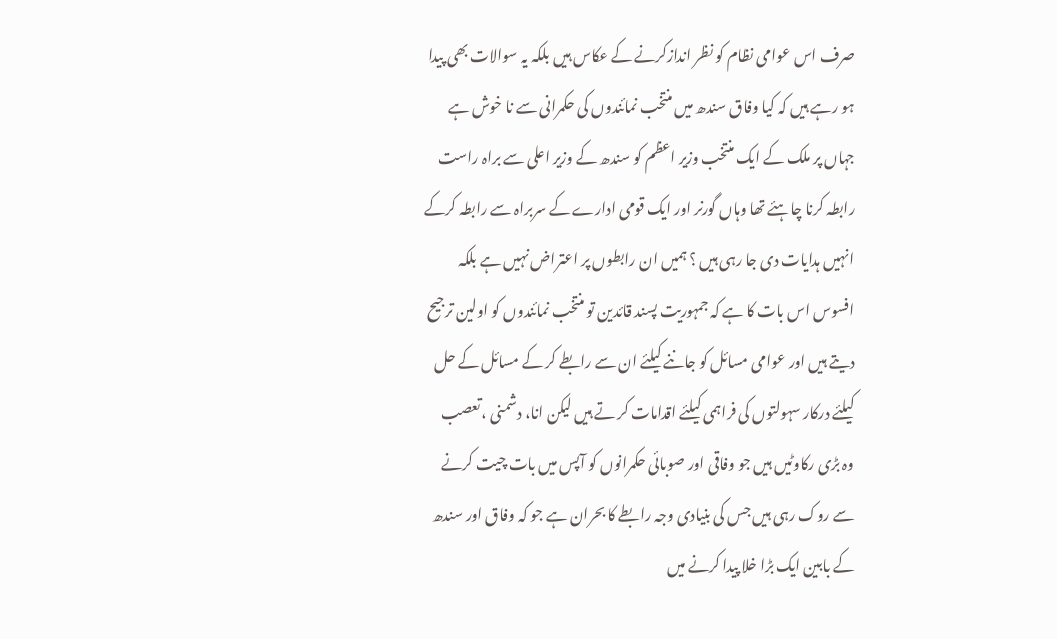صرف اس عوامی نظام کو نظر اندازکرنے کے عکاس ہیں بلکہ یہ سوالات بھی پیدا ہو رہے ہیں کہ کیا وفاق سندھ میں منتخب نمائندوں کی حکمرانی سے نا خوش ہے جہاں پر ملک کے ایک منتخب وزیر اعظم کو سندھ کے وزیر اعلی سے براہ راست رابطہ کرنا چاہئے تھا وہاں گورنر اور ایک قومی ادارے کے سربراہ سے رابطہ کرکے انہیں ہدایات دی جا رہی ہیں ؟ ہمیں ان رابطوں پر اعتراض نہیں ہے بلکہ افسوس اس بات کا ہے کہ جمہوریت پسند قائدین تو منتخب نمائندوں کو اولین ترجیح دیتے ہیں اور عوامی مسائل کو جاننے کیلئے ان سے رابطے کر کے مسائل کے حل کیلئے درکار سہولتوں کی فراہمی کیلئے اقدامات کر تے ہیں لیکن انا، دشمنی ،تعصب وہ بڑی رکاوٹیں ہیں جو وفاقی اور صوبائی حکمرانوں کو آپس میں بات چیت کرنے سے روک رہی ہیں جس کی بنیادی وجہ رابطے کا بحران ہے جو کہ وفاق اور سندھ کے بابین ایک بڑا خلا پیدا کرنے میں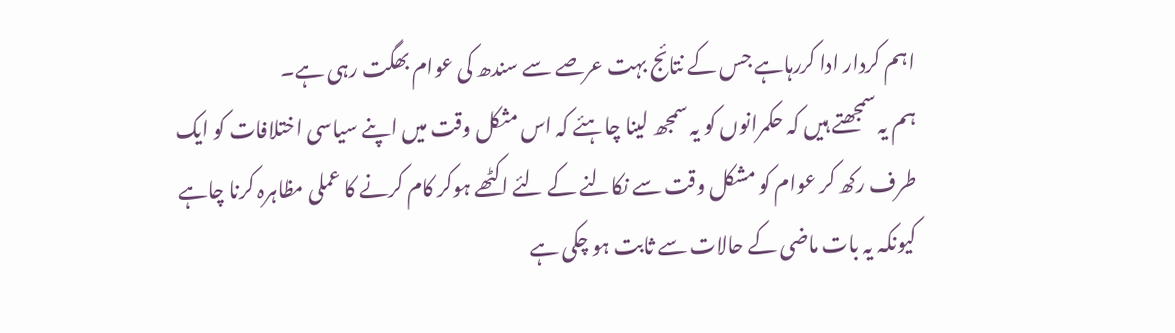اہم کردار ادا کررہاہے جس کے نتائج بہت عرصے سے سندھ کی عوام بھگت رہی ہے۔
ہم یہ سمجھتے ہیں کہ حکمرانوں کو یہ سمجھ لینا چاہئے کہ اس مثکل وقت میں اپنے سیاسی اختلافات کو ایک طرف رکھ کر عوام کو مشکل وقت سے نکالنے کے لئے اکٹھے ہوکر کام کرنے کا عملی مظاہرہ کرنا چاہے کیونکہ یہ بات ماضی کے حالات سے ثابت ہو چکی ہے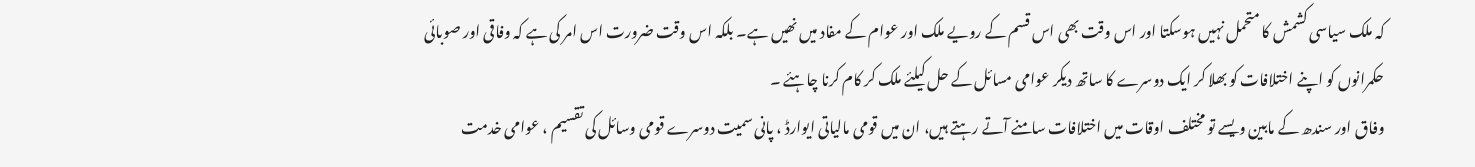کہ ملک سیاسی کشمش کا متحمل نہیں ہوسکتا اور اس وقت بھی اس قسم کے رویے ملک اور عوام کے مفاد میں نھیں ہے۔ بلکہ اس وقت ضرورت اس امر کی ہے کہ وفاقی اور صوبائی حکمرانوں کو اپنے اختلافات کو بھلا کر ایک دوسرے کا ساتھ دیکر عوامی مسائل کے حل کیلئے ملک کر کام کرنا چاہئے ۔
وفاق اور سندھ کے مابین ویسے تو مختلف اوقات میں اختلافات سامنے آتے رہتے ہیں، ان میں قومی مالیاتی ایوارڈ ، پانی سمیت دوسرے قومی وسائل کی تقسیم ، عوامی خدمت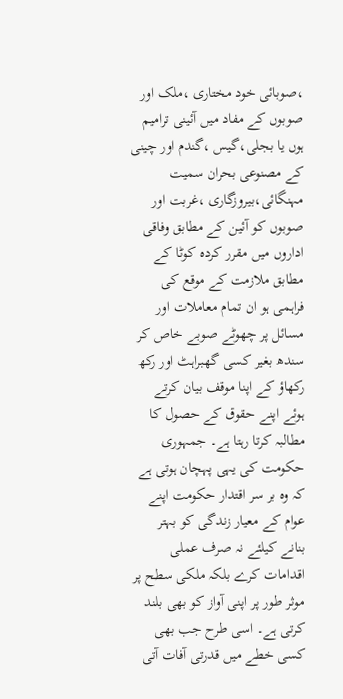،صوبائی خود مختاری ،ملک اور صوبوں کے مفاد میں آئینی ترامیم ہوں یا بجلی،گیس ،گندم اور چینی کے مصنوعی بحران سمیت مہنگائی،بیروزگاری ،غربت اور صوبوں کو آئین کے مطابق وفاقی اداروں میں مقرر کردہ کوٹا کے مطابق ملازمت کے موقع کی فراہمی ہو ان تمام معاملات اور مسائل پر چھوٹے صوبے خاص کر سندھ بغیر کسی گھبراہٹ اور رکھ رکھاؤ کے اپنا موقف بیان کرتے ہوئے اپنے حقوق کے حصول کا مطالبہ کرتا رہتا ہے۔ جمہوری حکومت کی یہی پہچان ہوتی ہے کہ وہ بر سر اقتدار حکومت اپنے عوام کے معیار زندگی کو بہتر بنانے کیلئے نہ صرف عملی اقدامات کرے بلکہ ملکی سطح پر موثر طور پر اپنی آواز کو بھی بلند کرتی ہے۔ اسی طرح جب بھی کسی خطے میں قدرتی آفات آتی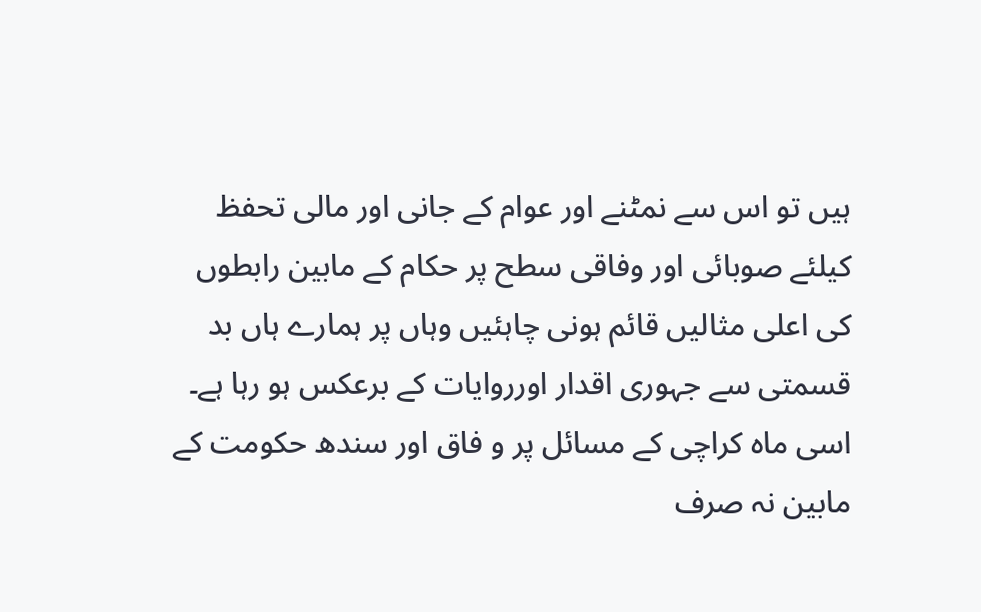ہیں تو اس سے نمٹنے اور عوام کے جانی اور مالی تحفظ کیلئے صوبائی اور وفاقی سطح پر حکام کے مابین رابطوں کی اعلی مثالیں قائم ہونی چاہئیں وہاں پر ہمارے ہاں بد قسمتی سے جہوری اقدار اورروایات کے برعکس ہو رہا ہے۔
اسی ماہ کراچی کے مسائل پر و فاق اور سندھ حکومت کے مابین نہ صرف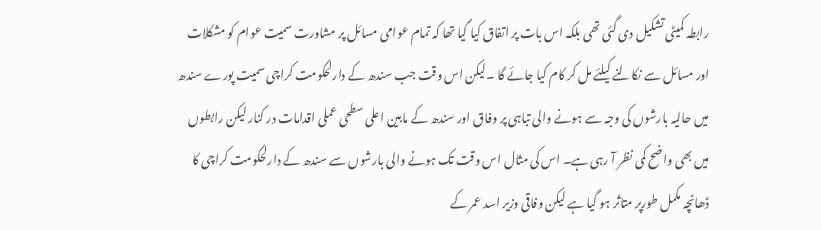رابطہ کمیٹی تشکیل دی گئی تھی بلکہ اس بات پر اتفاق کیا گیا تھا کہ تمام عوامی مسائل پر مشاورت سمیت عوام کو مشکلات اور مسائل سے نکالنے کیلئے مل کر کام کیا جائے گا ۔لیکن اس وقت جب سندھ کے دارلحکومت کراچی سمیت پورے سندھ میں حالیہ بارشوں کی وجہ سے ہونے والی تباہی پر وفاق اور سندھ کے مابین اعلی سطحی عملی اقدامات در کنار لیکن رابطوں میں بھی واضح کمی نظر آ رہی ہے۔ اس کی مثال اس وقت تک ہونے والی بارشوں سے سندھ کے دارلحکومت کراچی کا ڈھانچہ مکمل طورپر متاثر ہو گیا ہے لیکن وفاقی وزیر اسد عمر کے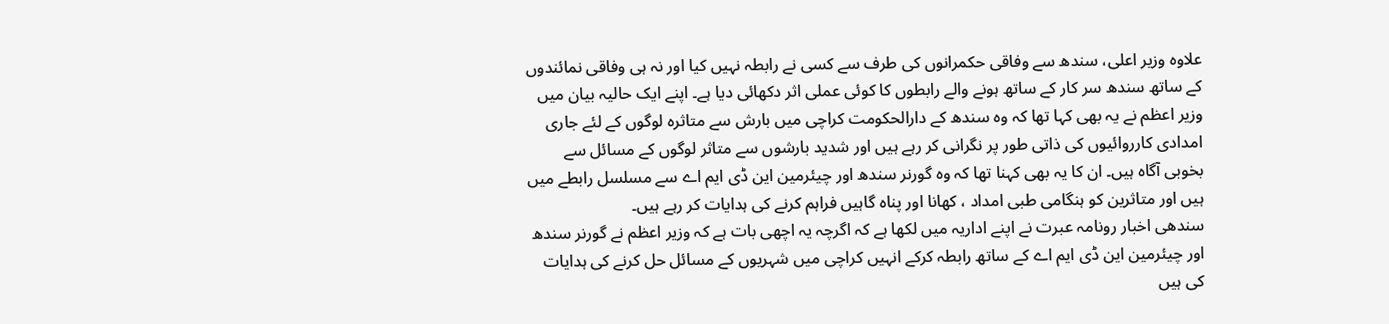علاوہ وزیر اعلی، سندھ سے وفاقی حکمرانوں کی طرف سے کسی نے رابطہ نہیں کیا اور نہ ہی وفاقی نمائندوں کے ساتھ سندھ سر کار کے ساتھ ہونے والے رابطوں کا کوئی عملی اثر دکھائی دیا ہے۔ اپنے ایک حالیہ بیان میں وزیر اعظم نے یہ بھی کہا تھا کہ وہ سندھ کے دارالحکومت کراچی میں بارش سے متاثرہ لوگوں کے لئے جاری امدادی کارروائیوں کی ذاتی طور پر نگرانی کر رہے ہیں اور شدید بارشوں سے متاثر لوگوں کے مسائل سے بخوبی آگاہ ہیں۔ ان کا یہ بھی کہنا تھا کہ وہ گورنر سندھ اور چیئرمین این ڈی ایم اے سے مسلسل رابطے میں ہیں اور متاثرین کو ہنگامی طبی امداد ، کھانا اور پناہ گاہیں فراہم کرنے کی ہدایات کر رہے ہیں۔
سندھی اخبار رونامہ عبرت نے اپنے اداریہ میں لکھا ہے کہ اگرچہ یہ اچھی بات ہے کہ وزیر اعظم نے گورنر سندھ اور چیئرمین این ڈی ایم اے کے ساتھ رابطہ کرکے انہیں کراچی میں شہریوں کے مسائل حل کرنے کی ہدایات کی ہیں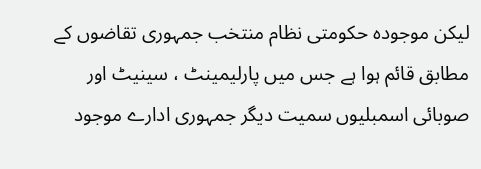لیکن موجودہ حکومتی نظام منتخب جمہوری تقاضوں کے مطابق قائم ہوا ہے جس میں پارلیمینٹ ، سینیٹ اور صوبائی اسمبلیوں سمیت دیگر جمہوری ادارے موجود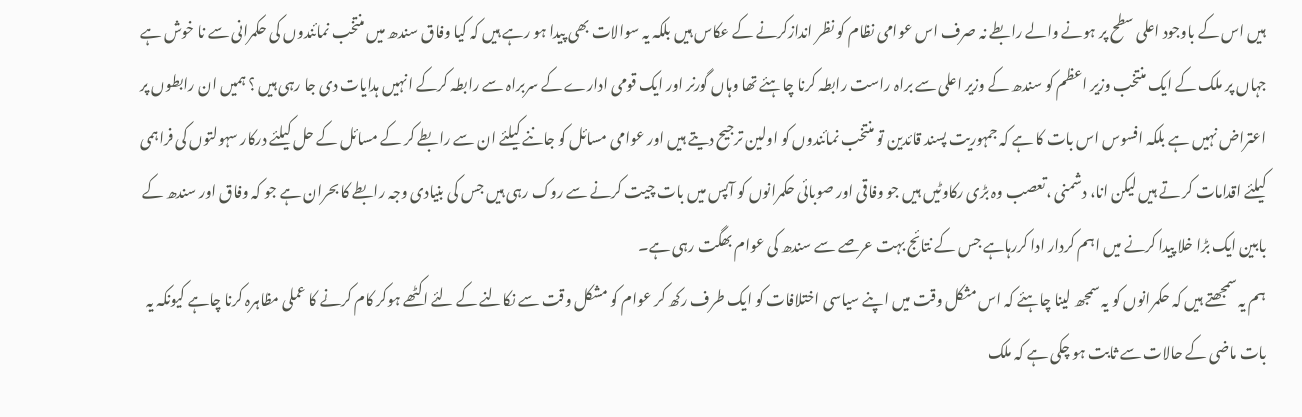ہیں اس کے باوجود اعلی سطح پر ہونے والے رابطے نہ صرف اس عوامی نظام کو نظر اندازکرنے کے عکاس ہیں بلکہ یہ سوالات بھی پیدا ہو رہے ہیں کہ کیا وفاق سندھ میں منتخب نمائندوں کی حکمرانی سے نا خوش ہے جہاں پر ملک کے ایک منتخب وزیر اعظم کو سندھ کے وزیر اعلی سے براہ راست رابطہ کرنا چاہئے تھا وہاں گورنر اور ایک قومی ادارے کے سربراہ سے رابطہ کرکے انہیں ہدایات دی جا رہی ہیں ؟ ہمیں ان رابطوں پر اعتراض نہیں ہے بلکہ افسوس اس بات کا ہے کہ جمہوریت پسند قائدین تو منتخب نمائندوں کو اولین ترجیح دیتے ہیں اور عوامی مسائل کو جاننے کیلئے ان سے رابطے کر کے مسائل کے حل کیلئے درکار سہولتوں کی فراہمی کیلئے اقدامات کر تے ہیں لیکن انا، دشمنی ،تعصب وہ بڑی رکاوٹیں ہیں جو وفاقی اور صوبائی حکمرانوں کو آپس میں بات چیت کرنے سے روک رہی ہیں جس کی بنیادی وجہ رابطے کا بحران ہے جو کہ وفاق اور سندھ کے بابین ایک بڑا خلا پیدا کرنے میں اہم کردار ادا کررہاہے جس کے نتائج بہت عرصے سے سندھ کی عوام بھگت رہی ہے۔
ہم یہ سمجھتے ہیں کہ حکمرانوں کو یہ سمجھ لینا چاہئے کہ اس مثکل وقت میں اپنے سیاسی اختلافات کو ایک طرف رکھ کر عوام کو مشکل وقت سے نکالنے کے لئے اکٹھے ہوکر کام کرنے کا عملی مظاہرہ کرنا چاہے کیونکہ یہ بات ماضی کے حالات سے ثابت ہو چکی ہے کہ ملک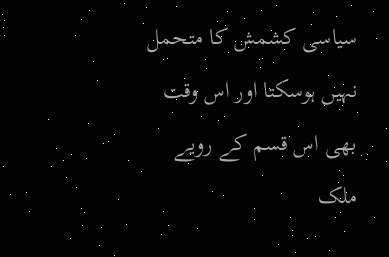سیاسی کشمش کا متحمل نہیں ہوسکتا اور اس وقت بھی اس قسم کے رویے ملک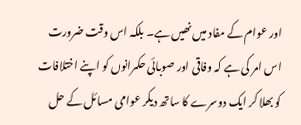اور عوام کے مفاد میں نھیں ہے۔ بلکہ اس وقت ضرورت اس امر کی ہے کہ وفاقی اور صوبائی حکمرانوں کو اپنے اختلافات کو بھلا کر ایک دوسرے کا ساتھ دیکر عوامی مسائل کے حل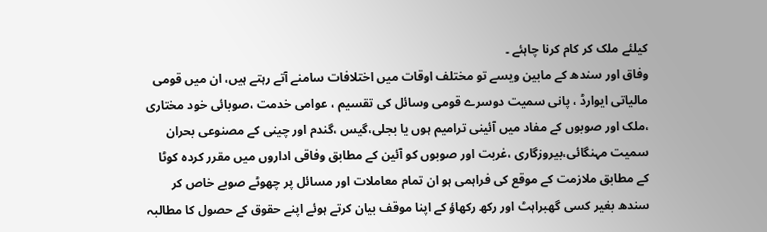کیلئے ملک کر کام کرنا چاہئے ۔
وفاق اور سندھ کے مابین ویسے تو مختلف اوقات میں اختلافات سامنے آتے رہتے ہیں، ان میں قومی مالیاتی ایوارڈ ، پانی سمیت دوسرے قومی وسائل کی تقسیم ، عوامی خدمت ،صوبائی خود مختاری ،ملک اور صوبوں کے مفاد میں آئینی ترامیم ہوں یا بجلی،گیس ،گندم اور چینی کے مصنوعی بحران سمیت مہنگائی،بیروزگاری ،غربت اور صوبوں کو آئین کے مطابق وفاقی اداروں میں مقرر کردہ کوٹا کے مطابق ملازمت کے موقع کی فراہمی ہو ان تمام معاملات اور مسائل پر چھوٹے صوبے خاص کر سندھ بغیر کسی گھبراہٹ اور رکھ رکھاؤ کے اپنا موقف بیان کرتے ہوئے اپنے حقوق کے حصول کا مطالبہ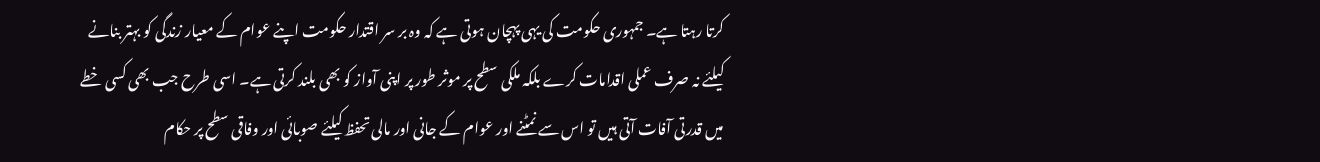کرتا رہتا ہے۔ جمہوری حکومت کی یہی پہچان ہوتی ہے کہ وہ بر سر اقتدار حکومت اپنے عوام کے معیار زندگی کو بہتر بنانے کیلئے نہ صرف عملی اقدامات کرے بلکہ ملکی سطح پر موثر طور پر اپنی آواز کو بھی بلند کرتی ہے۔ اسی طرح جب بھی کسی خطے میں قدرتی آفات آتی ہیں تو اس سے نمٹنے اور عوام کے جانی اور مالی تحفظ کیلئے صوبائی اور وفاقی سطح پر حکام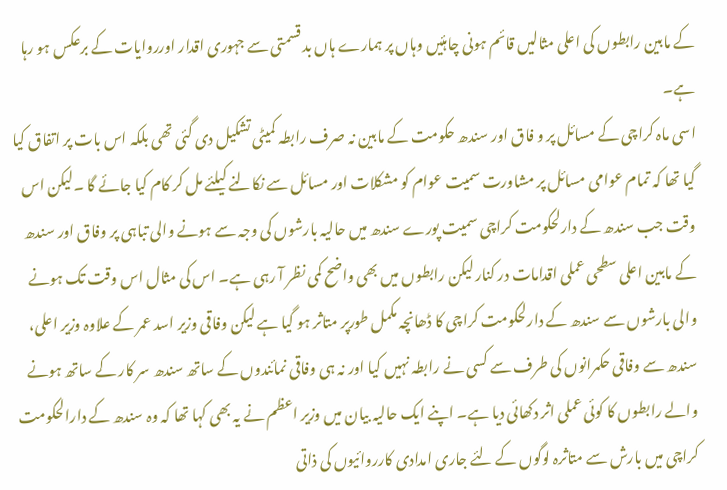کے مابین رابطوں کی اعلی مثالیں قائم ہونی چاہئیں وہاں پر ہمارے ہاں بد قسمتی سے جہوری اقدار اورروایات کے برعکس ہو رہا ہے۔
اسی ماہ کراچی کے مسائل پر و فاق اور سندھ حکومت کے مابین نہ صرف رابطہ کمیٹی تشکیل دی گئی تھی بلکہ اس بات پر اتفاق کیا گیا تھا کہ تمام عوامی مسائل پر مشاورت سمیت عوام کو مشکلات اور مسائل سے نکالنے کیلئے مل کر کام کیا جائے گا ۔لیکن اس وقت جب سندھ کے دارلحکومت کراچی سمیت پورے سندھ میں حالیہ بارشوں کی وجہ سے ہونے والی تباہی پر وفاق اور سندھ کے مابین اعلی سطحی عملی اقدامات در کنار لیکن رابطوں میں بھی واضح کمی نظر آ رہی ہے۔ اس کی مثال اس وقت تک ہونے والی بارشوں سے سندھ کے دارلحکومت کراچی کا ڈھانچہ مکمل طورپر متاثر ہو گیا ہے لیکن وفاقی وزیر اسد عمر کے علاوہ وزیر اعلی، سندھ سے وفاقی حکمرانوں کی طرف سے کسی نے رابطہ نہیں کیا اور نہ ہی وفاقی نمائندوں کے ساتھ سندھ سر کار کے ساتھ ہونے والے رابطوں کا کوئی عملی اثر دکھائی دیا ہے۔ اپنے ایک حالیہ بیان میں وزیر اعظم نے یہ بھی کہا تھا کہ وہ سندھ کے دارالحکومت کراچی میں بارش سے متاثرہ لوگوں کے لئے جاری امدادی کارروائیوں کی ذاتی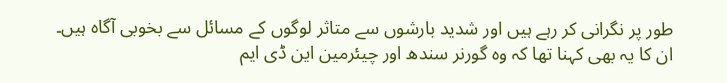طور پر نگرانی کر رہے ہیں اور شدید بارشوں سے متاثر لوگوں کے مسائل سے بخوبی آگاہ ہیں۔ ان کا یہ بھی کہنا تھا کہ وہ گورنر سندھ اور چیئرمین این ڈی ایم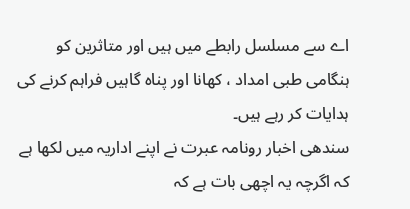اے سے مسلسل رابطے میں ہیں اور متاثرین کو ہنگامی طبی امداد ، کھانا اور پناہ گاہیں فراہم کرنے کی ہدایات کر رہے ہیں۔
سندھی اخبار رونامہ عبرت نے اپنے اداریہ میں لکھا ہے کہ اگرچہ یہ اچھی بات ہے کہ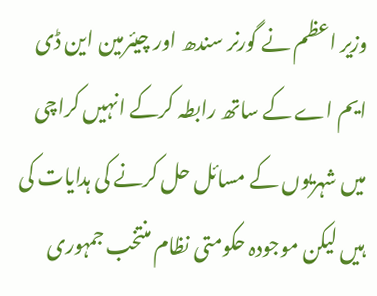وزیر اعظم نے گورنر سندھ اور چیئرمین این ڈی ایم اے کے ساتھ رابطہ کرکے انہیں کراچی میں شہریوں کے مسائل حل کرنے کی ہدایات کی ہیں لیکن موجودہ حکومتی نظام منتخب جمہوری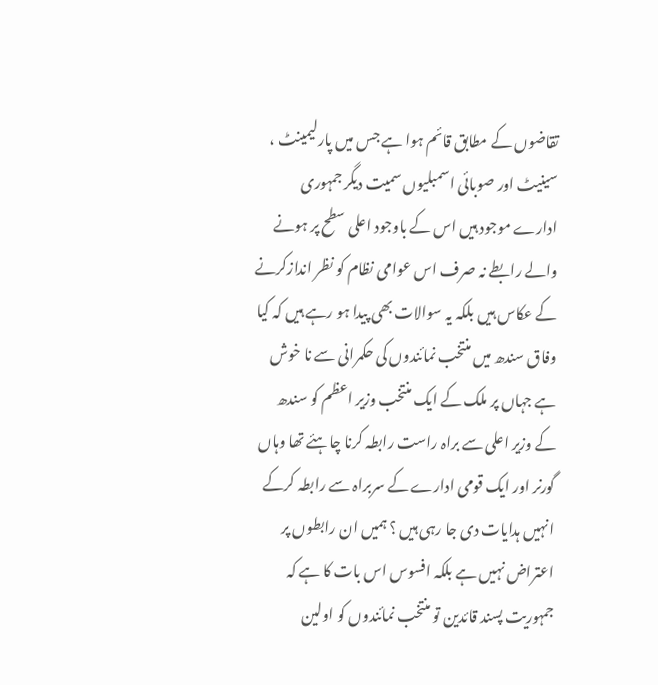تقاضوں کے مطابق قائم ہوا ہے جس میں پارلیمینٹ ، سینیٹ اور صوبائی اسمبلیوں سمیت دیگر جمہوری ادارے موجود ہیں اس کے باوجود اعلی سطح پر ہونے والے رابطے نہ صرف اس عوامی نظام کو نظر اندازکرنے کے عکاس ہیں بلکہ یہ سوالات بھی پیدا ہو رہے ہیں کہ کیا وفاق سندھ میں منتخب نمائندوں کی حکمرانی سے نا خوش ہے جہاں پر ملک کے ایک منتخب وزیر اعظم کو سندھ کے وزیر اعلی سے براہ راست رابطہ کرنا چاہئے تھا وہاں گورنر اور ایک قومی ادارے کے سربراہ سے رابطہ کرکے انہیں ہدایات دی جا رہی ہیں ؟ ہمیں ان رابطوں پر اعتراض نہیں ہے بلکہ افسوس اس بات کا ہے کہ جمہوریت پسند قائدین تو منتخب نمائندوں کو اولین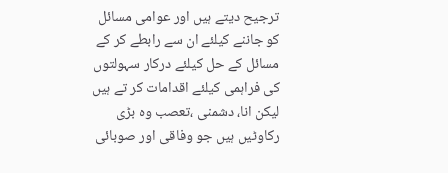ترجیح دیتے ہیں اور عوامی مسائل کو جاننے کیلئے ان سے رابطے کر کے مسائل کے حل کیلئے درکار سہولتوں کی فراہمی کیلئے اقدامات کر تے ہیں لیکن انا، دشمنی ،تعصب وہ بڑی رکاوٹیں ہیں جو وفاقی اور صوبائی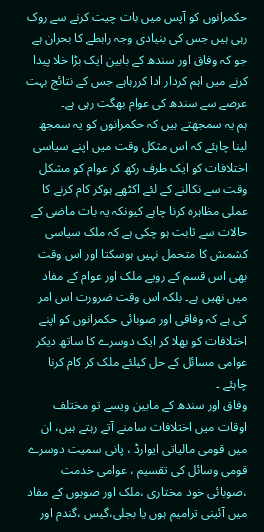حکمرانوں کو آپس میں بات چیت کرنے سے روک رہی ہیں جس کی بنیادی وجہ رابطے کا بحران ہے جو کہ وفاق اور سندھ کے بابین ایک بڑا خلا پیدا کرنے میں اہم کردار ادا کررہاہے جس کے نتائج بہت عرصے سے سندھ کی عوام بھگت رہی ہے۔
ہم یہ سمجھتے ہیں کہ حکمرانوں کو یہ سمجھ لینا چاہئے کہ اس مثکل وقت میں اپنے سیاسی اختلافات کو ایک طرف رکھ کر عوام کو مشکل وقت سے نکالنے کے لئے اکٹھے ہوکر کام کرنے کا عملی مظاہرہ کرنا چاہے کیونکہ یہ بات ماضی کے حالات سے ثابت ہو چکی ہے کہ ملک سیاسی کشمش کا متحمل نہیں ہوسکتا اور اس وقت بھی اس قسم کے رویے ملک اور عوام کے مفاد میں نھیں ہے۔ بلکہ اس وقت ضرورت اس امر کی ہے کہ وفاقی اور صوبائی حکمرانوں کو اپنے اختلافات کو بھلا کر ایک دوسرے کا ساتھ دیکر عوامی مسائل کے حل کیلئے ملک کر کام کرنا چاہئے ۔
وفاق اور سندھ کے مابین ویسے تو مختلف اوقات میں اختلافات سامنے آتے رہتے ہیں، ان میں قومی مالیاتی ایوارڈ ، پانی سمیت دوسرے قومی وسائل کی تقسیم ، عوامی خدمت ،صوبائی خود مختاری ،ملک اور صوبوں کے مفاد میں آئینی ترامیم ہوں یا بجلی،گیس ،گندم اور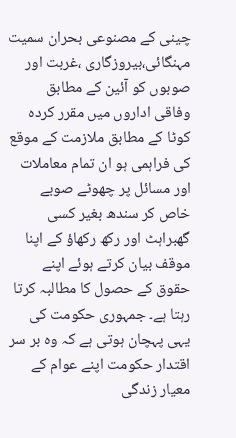چینی کے مصنوعی بحران سمیت مہنگائی،بیروزگاری ،غربت اور صوبوں کو آئین کے مطابق وفاقی اداروں میں مقرر کردہ کوٹا کے مطابق ملازمت کے موقع کی فراہمی ہو ان تمام معاملات اور مسائل پر چھوٹے صوبے خاص کر سندھ بغیر کسی گھبراہٹ اور رکھ رکھاؤ کے اپنا موقف بیان کرتے ہوئے اپنے حقوق کے حصول کا مطالبہ کرتا رہتا ہے۔ جمہوری حکومت کی یہی پہچان ہوتی ہے کہ وہ بر سر اقتدار حکومت اپنے عوام کے معیار زندگی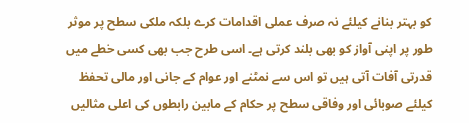کو بہتر بنانے کیلئے نہ صرف عملی اقدامات کرے بلکہ ملکی سطح پر موثر طور پر اپنی آواز کو بھی بلند کرتی ہے۔ اسی طرح جب بھی کسی خطے میں قدرتی آفات آتی ہیں تو اس سے نمٹنے اور عوام کے جانی اور مالی تحفظ کیلئے صوبائی اور وفاقی سطح پر حکام کے مابین رابطوں کی اعلی مثالیں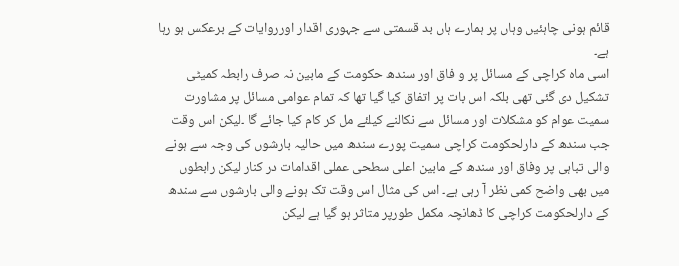قائم ہونی چاہئیں وہاں پر ہمارے ہاں بد قسمتی سے جہوری اقدار اورروایات کے برعکس ہو رہا ہے۔
اسی ماہ کراچی کے مسائل پر و فاق اور سندھ حکومت کے مابین نہ صرف رابطہ کمیٹی تشکیل دی گئی تھی بلکہ اس بات پر اتفاق کیا گیا تھا کہ تمام عوامی مسائل پر مشاورت سمیت عوام کو مشکلات اور مسائل سے نکالنے کیلئے مل کر کام کیا جائے گا ۔لیکن اس وقت جب سندھ کے دارلحکومت کراچی سمیت پورے سندھ میں حالیہ بارشوں کی وجہ سے ہونے والی تباہی پر وفاق اور سندھ کے مابین اعلی سطحی عملی اقدامات در کنار لیکن رابطوں میں بھی واضح کمی نظر آ رہی ہے۔ اس کی مثال اس وقت تک ہونے والی بارشوں سے سندھ کے دارلحکومت کراچی کا ڈھانچہ مکمل طورپر متاثر ہو گیا ہے لیکن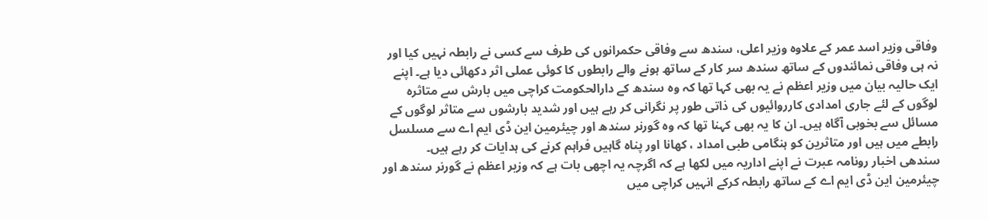وفاقی وزیر اسد عمر کے علاوہ وزیر اعلی، سندھ سے وفاقی حکمرانوں کی طرف سے کسی نے رابطہ نہیں کیا اور نہ ہی وفاقی نمائندوں کے ساتھ سندھ سر کار کے ساتھ ہونے والے رابطوں کا کوئی عملی اثر دکھائی دیا ہے۔ اپنے ایک حالیہ بیان میں وزیر اعظم نے یہ بھی کہا تھا کہ وہ سندھ کے دارالحکومت کراچی میں بارش سے متاثرہ لوگوں کے لئے جاری امدادی کارروائیوں کی ذاتی طور پر نگرانی کر رہے ہیں اور شدید بارشوں سے متاثر لوگوں کے مسائل سے بخوبی آگاہ ہیں۔ ان کا یہ بھی کہنا تھا کہ وہ گورنر سندھ اور چیئرمین این ڈی ایم اے سے مسلسل رابطے میں ہیں اور متاثرین کو ہنگامی طبی امداد ، کھانا اور پناہ گاہیں فراہم کرنے کی ہدایات کر رہے ہیں۔
سندھی اخبار رونامہ عبرت نے اپنے اداریہ میں لکھا ہے کہ اگرچہ یہ اچھی بات ہے کہ وزیر اعظم نے گورنر سندھ اور چیئرمین این ڈی ایم اے کے ساتھ رابطہ کرکے انہیں کراچی میں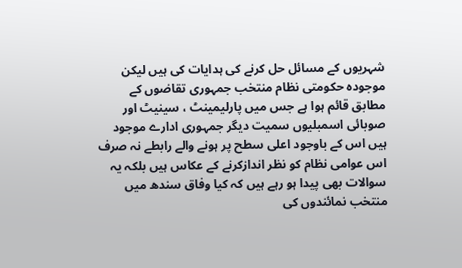شہریوں کے مسائل حل کرنے کی ہدایات کی ہیں لیکن موجودہ حکومتی نظام منتخب جمہوری تقاضوں کے مطابق قائم ہوا ہے جس میں پارلیمینٹ ، سینیٹ اور صوبائی اسمبلیوں سمیت دیگر جمہوری ادارے موجود ہیں اس کے باوجود اعلی سطح پر ہونے والے رابطے نہ صرف اس عوامی نظام کو نظر اندازکرنے کے عکاس ہیں بلکہ یہ سوالات بھی پیدا ہو رہے ہیں کہ کیا وفاق سندھ میں منتخب نمائندوں کی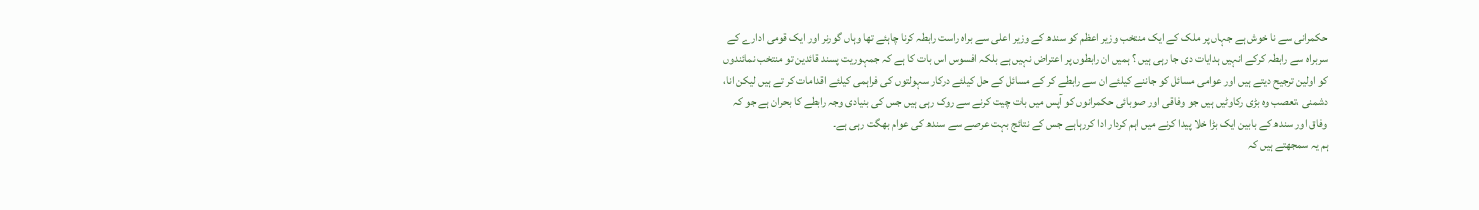حکمرانی سے نا خوش ہے جہاں پر ملک کے ایک منتخب وزیر اعظم کو سندھ کے وزیر اعلی سے براہ راست رابطہ کرنا چاہئے تھا وہاں گورنر اور ایک قومی ادارے کے سربراہ سے رابطہ کرکے انہیں ہدایات دی جا رہی ہیں ؟ ہمیں ان رابطوں پر اعتراض نہیں ہے بلکہ افسوس اس بات کا ہے کہ جمہوریت پسند قائدین تو منتخب نمائندوں کو اولین ترجیح دیتے ہیں اور عوامی مسائل کو جاننے کیلئے ان سے رابطے کر کے مسائل کے حل کیلئے درکار سہولتوں کی فراہمی کیلئے اقدامات کر تے ہیں لیکن انا، دشمنی ،تعصب وہ بڑی رکاوٹیں ہیں جو وفاقی اور صوبائی حکمرانوں کو آپس میں بات چیت کرنے سے روک رہی ہیں جس کی بنیادی وجہ رابطے کا بحران ہے جو کہ وفاق اور سندھ کے بابین ایک بڑا خلا پیدا کرنے میں اہم کردار ادا کررہاہے جس کے نتائج بہت عرصے سے سندھ کی عوام بھگت رہی ہے۔
ہم یہ سمجھتے ہیں کہ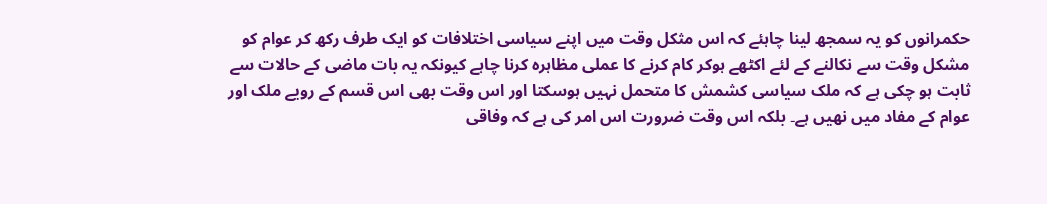حکمرانوں کو یہ سمجھ لینا چاہئے کہ اس مثکل وقت میں اپنے سیاسی اختلافات کو ایک طرف رکھ کر عوام کو مشکل وقت سے نکالنے کے لئے اکٹھے ہوکر کام کرنے کا عملی مظاہرہ کرنا چاہے کیونکہ یہ بات ماضی کے حالات سے ثابت ہو چکی ہے کہ ملک سیاسی کشمش کا متحمل نہیں ہوسکتا اور اس وقت بھی اس قسم کے رویے ملک اور عوام کے مفاد میں نھیں ہے۔ بلکہ اس وقت ضرورت اس امر کی ہے کہ وفاقی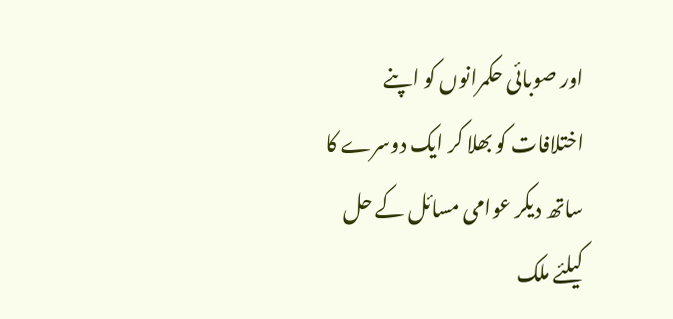اور صوبائی حکمرانوں کو اپنے اختلافات کو بھلا کر ایک دوسرے کا ساتھ دیکر عوامی مسائل کے حل کیلئے ملک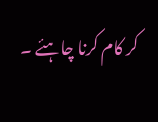کر کام کرنا چاہئے ۔